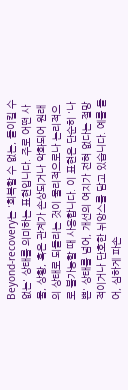Beyond-recovery는 '회복할 수 없는, 돌이킬 수 없는' 상태를 의미하는 표현입니다. 주로 어떤 사물, 상황, 혹은 관계가 손상되거나 악화되어 원래의 상태로 되돌리는 것이 물리적으로나 논리적으로 불가능할 때 사용합니다. 이 표현은 단순히 '나쁜' 상태를 넘어, 개선의 여지가 전혀 없다는 절망적이거나 단호한 뉘앙스를 담고 있습니다. 예를 들어, 심하게 파손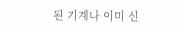된 기계나 이미 신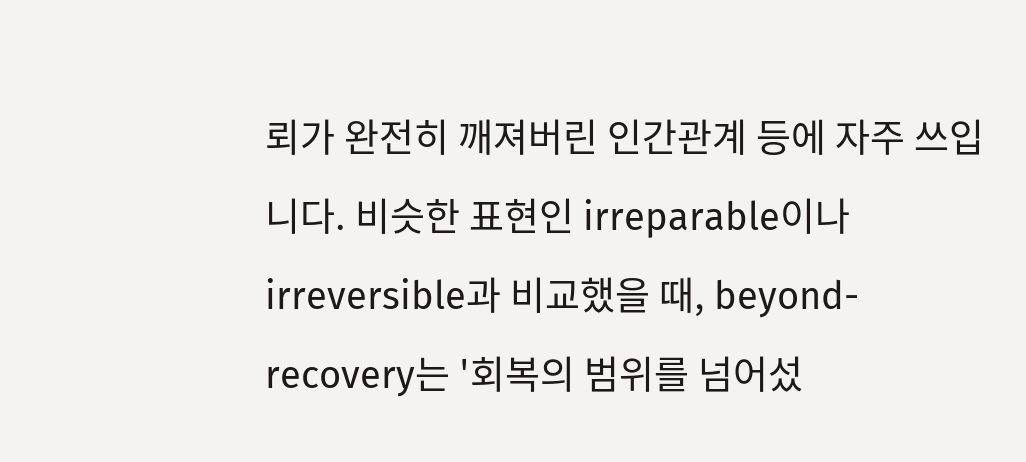뢰가 완전히 깨져버린 인간관계 등에 자주 쓰입니다. 비슷한 표현인 irreparable이나 irreversible과 비교했을 때, beyond-recovery는 '회복의 범위를 넘어섰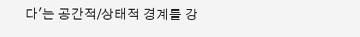다'는 공간적/상태적 경계를 강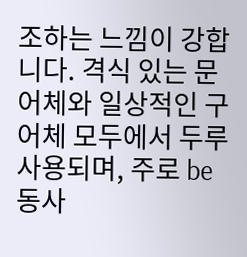조하는 느낌이 강합니다. 격식 있는 문어체와 일상적인 구어체 모두에서 두루 사용되며, 주로 be 동사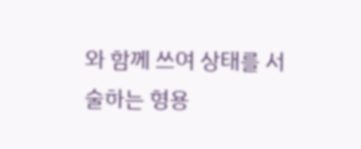와 함께 쓰여 상태를 서술하는 형용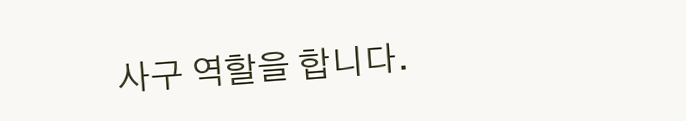사구 역할을 합니다.